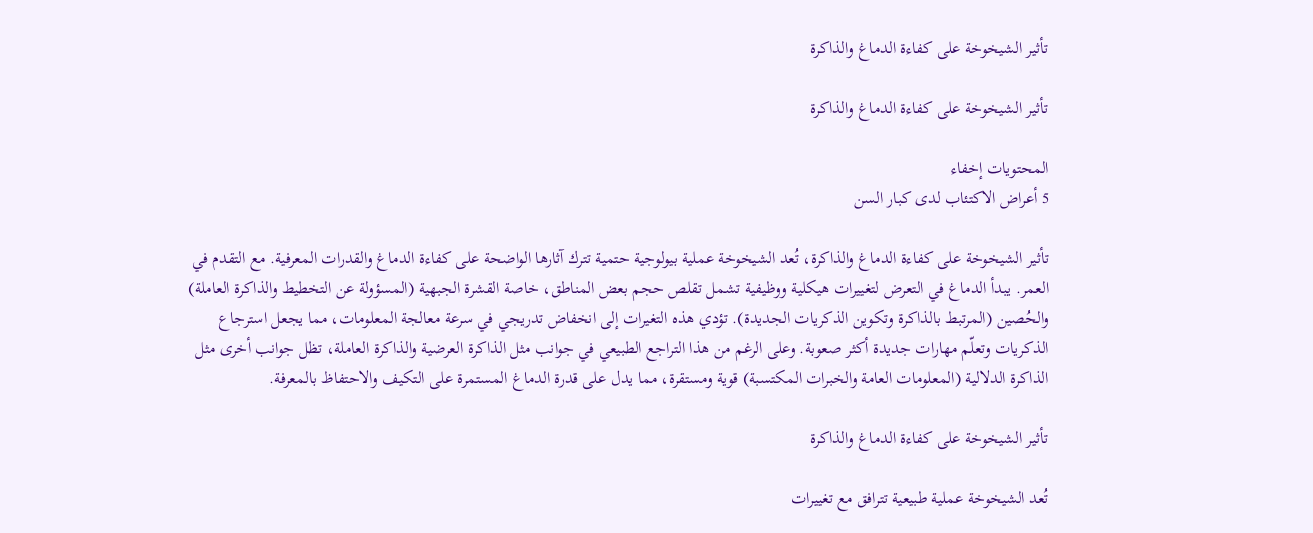تأثير الشيخوخة على كفاءة الدماغ والذاكرة

تأثير الشيخوخة على كفاءة الدماغ والذاكرة

المحتويات إخفاء
5 أعراض الاكتئاب لدى كبار السن

تأثير الشيخوخة على كفاءة الدماغ والذاكرة، تُعد الشيخوخة عملية بيولوجية حتمية تترك آثارها الواضحة على كفاءة الدماغ والقدرات المعرفية. مع التقدم في العمر. يبدأ الدماغ في التعرض لتغييرات هيكلية ووظيفية تشمل تقلص حجم بعض المناطق، خاصة القشرة الجبهية (المسؤولة عن التخطيط والذاكرة العاملة) والحُصين (المرتبط بالذاكرة وتكوين الذكريات الجديدة). تؤدي هذه التغيرات إلى انخفاض تدريجي في سرعة معالجة المعلومات، مما يجعل استرجاع الذكريات وتعلّم مهارات جديدة أكثر صعوبة. وعلى الرغم من هذا التراجع الطبيعي في جوانب مثل الذاكرة العرضية والذاكرة العاملة، تظل جوانب أخرى مثل الذاكرة الدلالية (المعلومات العامة والخبرات المكتسبة) قوية ومستقرة، مما يدل على قدرة الدماغ المستمرة على التكيف والاحتفاظ بالمعرفة.

تأثير الشيخوخة على كفاءة الدماغ والذاكرة

تُعد الشيخوخة عملية طبيعية تترافق مع تغييرات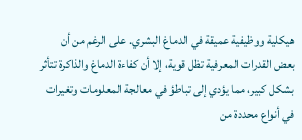هيكلية ووظيفية عميقة في الدماغ البشري. على الرغم من أن بعض القدرات المعرفية تظل قوية، إلا أن كفاءة الدماغ والذاكرة تتأثر بشكل كبير، مما يؤدي إلى تباطؤ في معالجة المعلومات وتغيرات في أنواع محددة من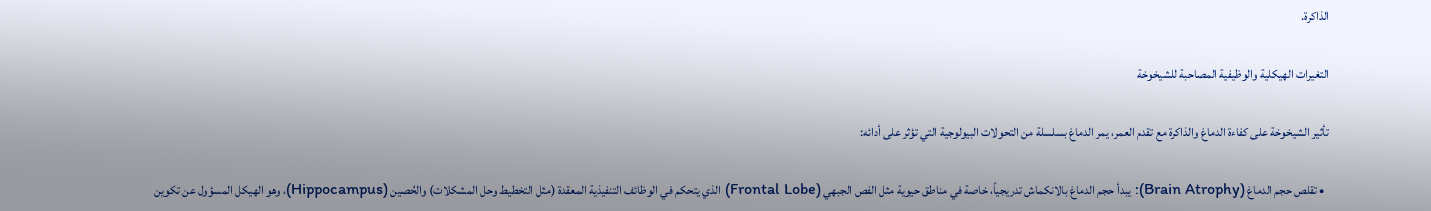الذاكرة.

التغيرات الهيكلية والوظيفية المصاحبة للشيخوخة

تأثير الشيخوخة على كفاءة الدماغ والذاكرة مع تقدم العمر، يمر الدماغ بسلسلة من التحولات البيولوجية التي تؤثر على أدائه:

  • تقلص حجم الدماغ (Brain Atrophy): يبدأ حجم الدماغ بالانكماش تدريجياً، خاصة في مناطق حيوية مثل الفص الجبهي (Frontal Lobe) الذي يتحكم في الوظائف التنفيذية المعقدة (مثل التخطيط وحل المشكلات) والحُصين (Hippocampus)، وهو الهيكل المسؤول عن تكوين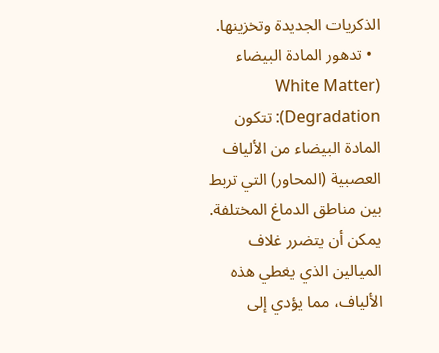الذكريات الجديدة وتخزينها.
  • تدهور المادة البيضاء (White Matter Degradation): تتكون المادة البيضاء من الألياف العصبية (المحاور) التي تربط بين مناطق الدماغ المختلفة. يمكن أن يتضرر غلاف الميالين الذي يغطي هذه الألياف، مما يؤدي إلى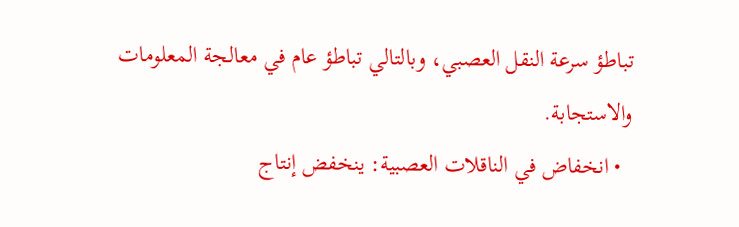تباطؤ سرعة النقل العصبي، وبالتالي تباطؤ عام في معالجة المعلومات والاستجابة.
  • انخفاض في الناقلات العصبية: ينخفض إنتاج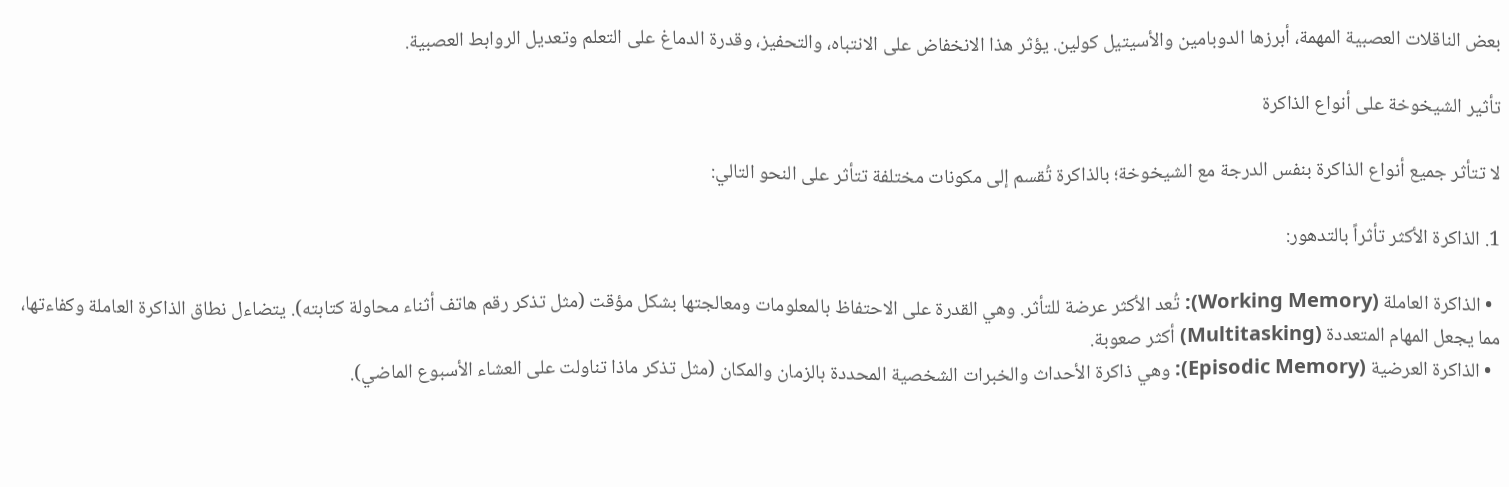بعض الناقلات العصبية المهمة، أبرزها الدوبامين والأسيتيل كولين. يؤثر هذا الانخفاض على الانتباه، والتحفيز، وقدرة الدماغ على التعلم وتعديل الروابط العصبية.

تأثير الشيخوخة على أنواع الذاكرة

لا تتأثر جميع أنواع الذاكرة بنفس الدرجة مع الشيخوخة؛ بالذاكرة تُقسم إلى مكونات مختلفة تتأثر على النحو التالي:

1. الذاكرة الأكثر تأثراً بالتدهور:

  • الذاكرة العاملة (Working Memory): تُعد الأكثر عرضة للتأثر. وهي القدرة على الاحتفاظ بالمعلومات ومعالجتها بشكل مؤقت (مثل تذكر رقم هاتف أثناء محاولة كتابته). يتضاءل نطاق الذاكرة العاملة وكفاءتها، مما يجعل المهام المتعددة (Multitasking) أكثر صعوبة.
  • الذاكرة العرضية (Episodic Memory): وهي ذاكرة الأحداث والخبرات الشخصية المحددة بالزمان والمكان (مثل تذكر ماذا تناولت على العشاء الأسبوع الماضي).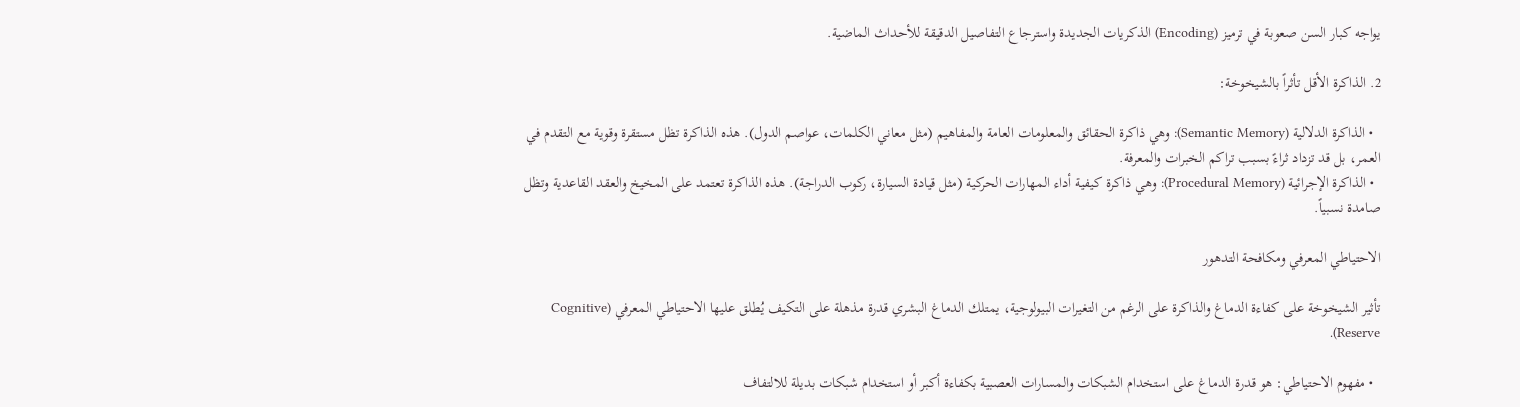يواجه كبار السن صعوبة في ترميز (Encoding) الذكريات الجديدة واسترجاع التفاصيل الدقيقة للأحداث الماضية.

2. الذاكرة الأقل تأثراً بالشيخوخة:

  • الذاكرة الدلالية (Semantic Memory): وهي ذاكرة الحقائق والمعلومات العامة والمفاهيم (مثل معاني الكلمات، عواصم الدول). هذه الذاكرة تظل مستقرة وقوية مع التقدم في العمر، بل قد تزداد ثراءً بسبب تراكم الخبرات والمعرفة.
  • الذاكرة الإجرائية (Procedural Memory): وهي ذاكرة كيفية أداء المهارات الحركية (مثل قيادة السيارة، ركوب الدراجة). هذه الذاكرة تعتمد على المخيخ والعقد القاعدية وتظل صامدة نسبياً.

الاحتياطي المعرفي ومكافحة التدهور

تأثير الشيخوخة على كفاءة الدماغ والذاكرة على الرغم من التغيرات البيولوجية، يمتلك الدماغ البشري قدرة مذهلة على التكيف يُطلق عليها الاحتياطي المعرفي (Cognitive Reserve).

  • مفهوم الاحتياطي: هو قدرة الدماغ على استخدام الشبكات والمسارات العصبية بكفاءة أكبر أو استخدام شبكات بديلة للالتفاف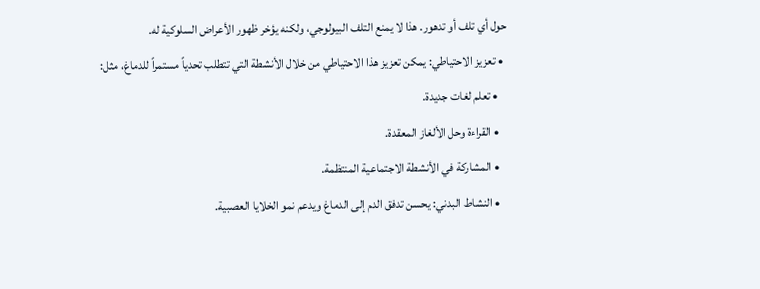حول أي تلف أو تدهور. هذا لا يمنع التلف البيولوجي، ولكنه يؤخر ظهور الأعراض السلوكية له.
  • تعزيز الاحتياطي: يمكن تعزيز هذا الاحتياطي من خلال الأنشطة التي تتطلب تحدياً مستمراً للدماغ، مثل:
    • تعلم لغات جديدة.
    • القراءة وحل الألغاز المعقدة.
    • المشاركة في الأنشطة الاجتماعية المنتظمة.
    • النشاط البدني: يحسن تدفق الدم إلى الدماغ ويدعم نمو الخلايا العصبية.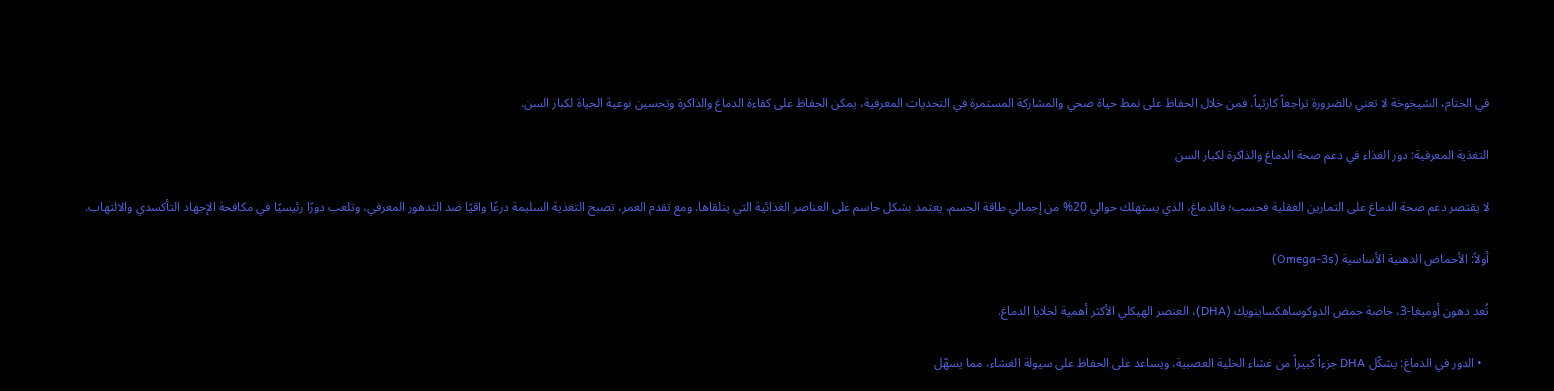في الختام، الشيخوخة لا تعني بالضرورة تراجعاً كارثياً. فمن خلال الحفاظ على نمط حياة صحي والمشاركة المستمرة في التحديات المعرفية، يمكن الحفاظ على كفاءة الدماغ والذاكرة وتحسين نوعية الحياة لكبار السن.

التغذية المعرفية: دور الغذاء في دعم صحة الدماغ والذاكرة لكبار السن

لا يقتصر دعم صحة الدماغ على التمارين العقلية فحسب؛ فالدماغ، الذي يستهلك حوالي 20% من إجمالي طاقة الجسم، يعتمد بشكل حاسم على العناصر الغذائية التي يتلقاها. ومع تقدم العمر، تصبح التغذية السليمة درعًا واقيًا ضد التدهور المعرفي، وتلعب دورًا رئيسيًا في مكافحة الإجهاد التأكسدي والالتهاب.

أولاً: الأحماض الدهنية الأساسية (Omega-3s)

تُعد دهون أوميغا-3، خاصة حمض الدوكوساهكساينويك (DHA)، العنصر الهيكلي الأكثر أهمية لخلايا الدماغ.

  • الدور في الدماغ: يشكّل DHA جزءاً كبيراً من غشاء الخلية العصبية، ويساعد على الحفاظ على سيولة الغشاء، مما يسهّل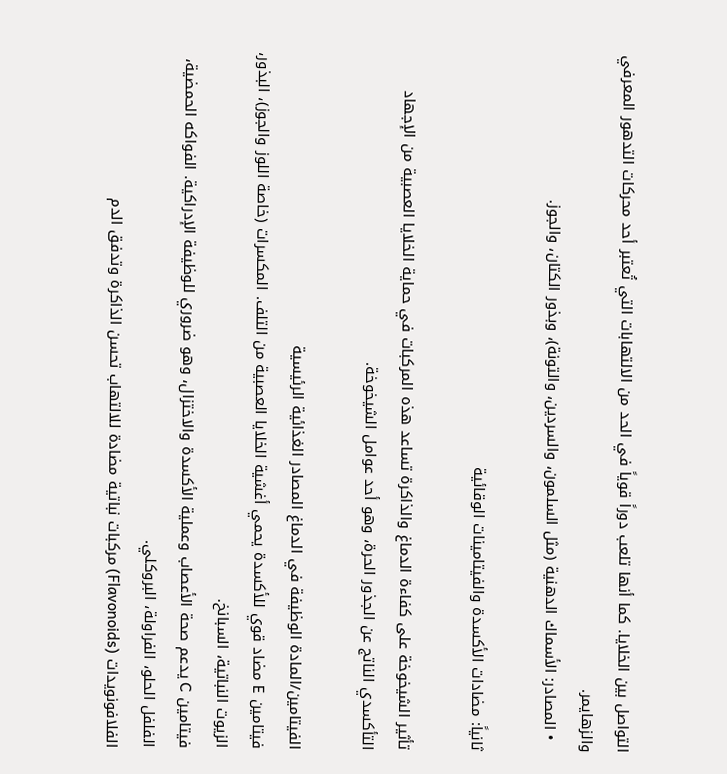التواصل بين الخلايا. كما أنها تلعب دوراً قوياً في الحد من الالتهابات التي تُعتبر أحد محركات التدهور المعرفي والزهايمر.
  • المصادر: الأسماك الدهنية (مثل السلمون، والسردين، والتونة)، وبذور الكتان، والجوز.

ثانياً: مضادات الأكسدة والفيتامينات الوقائية

تأثير الشيخوخة على كفاءة الدماغ والذاكرة تساعد هذه المركبات في حماية الخلايا العصبية من الإجهاد التأكسدي الناتج عن الجذور الحرة، وهو أحد عوامل الشيخوخة.

الفيتامين/المادة الوظيفة في الدماغ المصادر الغذائية الرئيسية
فيتامين E مضاد قوي للأكسدة يحمي أغشية الخلايا العصبية من التلف. المكسرات (خاصة اللوز والجوز)، البذور، الزيوت النباتية، السبانخ.
فيتامين C يدعم صحة الأعصاب وعملية الأكسدة والاختزال، وهو ضروري للوظيفة الإدراكية. الفواكه الحمضية، الفلفل الحلو، الفراولة، البروكلي.
الفلافونويدات (Flavonoids) مركبات نباتية مضادة للالتهاب تحسن الذاكرة وتدفق الدم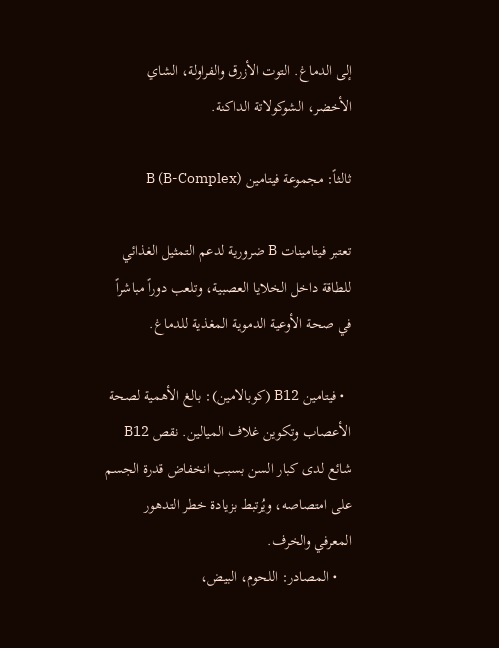إلى الدماغ. التوت الأزرق والفراولة، الشاي الأخضر، الشوكولاتة الداكنة.

ثالثاً: مجموعة فيتامين B (B-Complex)

تعتبر فيتامينات B ضرورية لدعم التمثيل الغذائي للطاقة داخل الخلايا العصبية، وتلعب دوراً مباشراً في صحة الأوعية الدموية المغذية للدماغ.

  • فيتامين B12 (كوبالامين): بالغ الأهمية لصحة الأعصاب وتكوين غلاف الميالين. نقص B12 شائع لدى كبار السن بسبب انخفاض قدرة الجسم على امتصاصه، ويُرتبط بزيادة خطر التدهور المعرفي والخرف.
    • المصادر: اللحوم، البيض،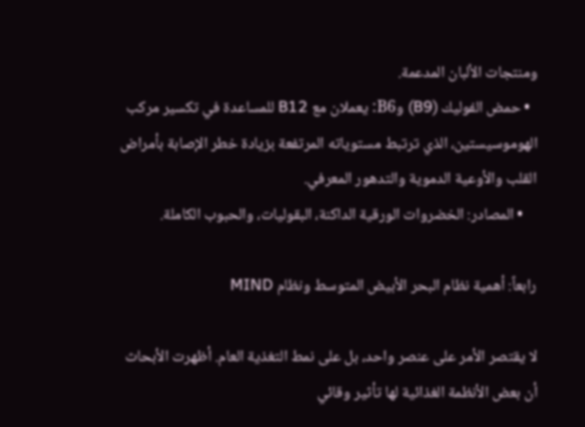ومنتجات الألبان المدعمة.
  • حمض الفوليك (B9) وB6: يعملان مع B12 للمساعدة في تكسير مركب الهوموسيستين، الذي ترتبط مستوياته المرتفعة بزيادة خطر الإصابة بأمراض القلب والأوعية الدموية والتدهور المعرفي.
    • المصادر: الخضروات الورقية الداكنة، البقوليات، والحبوب الكاملة.

رابعاً: أهمية نظام البحر الأبيض المتوسط ونظام MIND

لا يقتصر الأمر على عنصر واحد، بل على نمط التغذية العام. أظهرت الأبحاث أن بعض الأنظمة الغذائية لها تأثير وقائي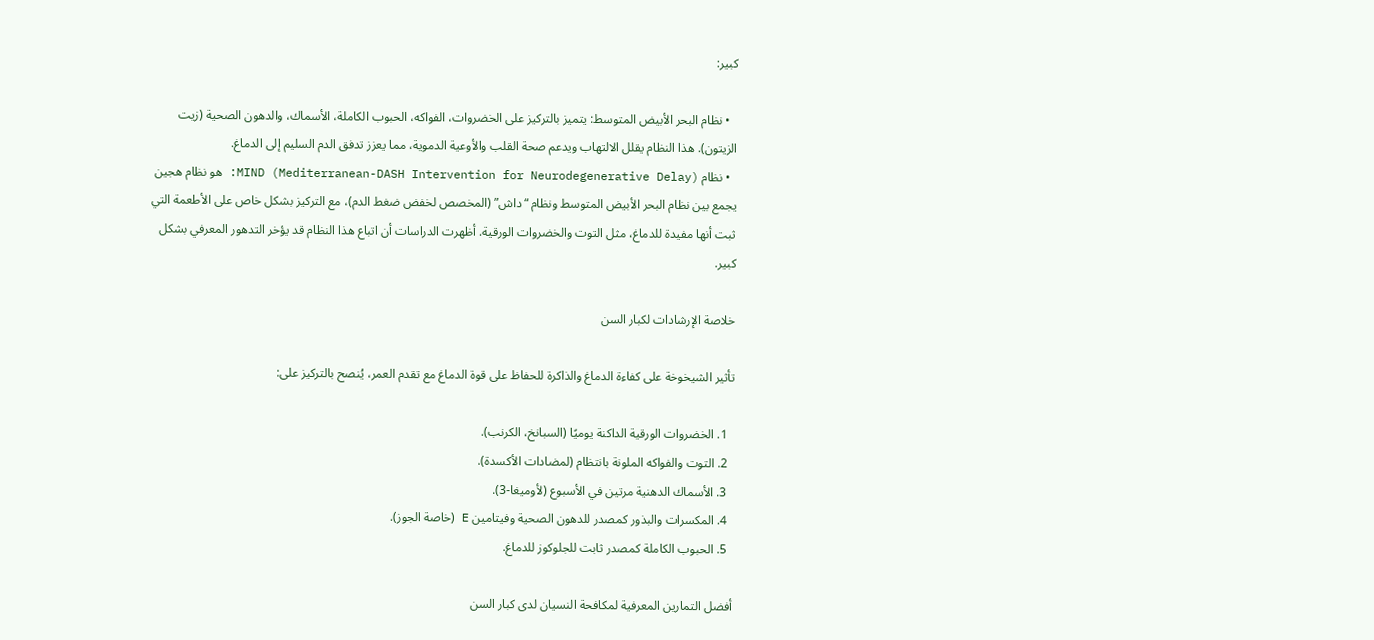كبير:

  • نظام البحر الأبيض المتوسط: يتميز بالتركيز على الخضروات، الفواكه، الحبوب الكاملة، الأسماك، والدهون الصحية (زيت الزيتون). هذا النظام يقلل الالتهاب ويدعم صحة القلب والأوعية الدموية، مما يعزز تدفق الدم السليم إلى الدماغ.
  • نظام MIND (Mediterranean-DASH Intervention for Neurodegenerative Delay): هو نظام هجين يجمع بين نظام البحر الأبيض المتوسط ونظام “داش” (المخصص لخفض ضغط الدم)، مع التركيز بشكل خاص على الأطعمة التي ثبت أنها مفيدة للدماغ، مثل التوت والخضروات الورقية. أظهرت الدراسات أن اتباع هذا النظام قد يؤخر التدهور المعرفي بشكل كبير.

خلاصة الإرشادات لكبار السن

تأثير الشيخوخة على كفاءة الدماغ والذاكرة للحفاظ على قوة الدماغ مع تقدم العمر، يُنصح بالتركيز على:

  1. الخضروات الورقية الداكنة يوميًا (السبانخ، الكرنب).
  2. التوت والفواكه الملونة بانتظام (لمضادات الأكسدة).
  3. الأسماك الدهنية مرتين في الأسبوع (لأوميغا-3).
  4. المكسرات والبذور كمصدر للدهون الصحية وفيتامين E (خاصة الجوز).
  5. الحبوب الكاملة كمصدر ثابت للجلوكوز للدماغ.

أفضل التمارين المعرفية لمكافحة النسيان لدى كبار السن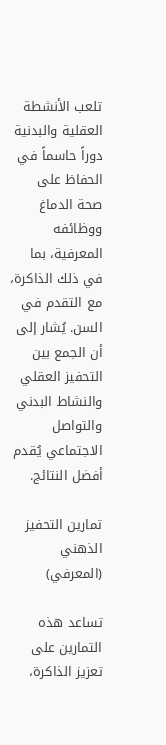تلعب الأنشطة العقلية والبدنية دوراً حاسماً في الحفاظ على صحة الدماغ ووظائفه المعرفية، بما في ذلك الذاكرة، مع التقدم في السن. يُشار إلى أن الجمع بين التحفيز العقلي والنشاط البدني والتواصل الاجتماعي يُقدم أفضل النتائج.

تمارين التحفيز الذهني (المعرفي)

تساعد هذه التمارين على تعزيز الذاكرة،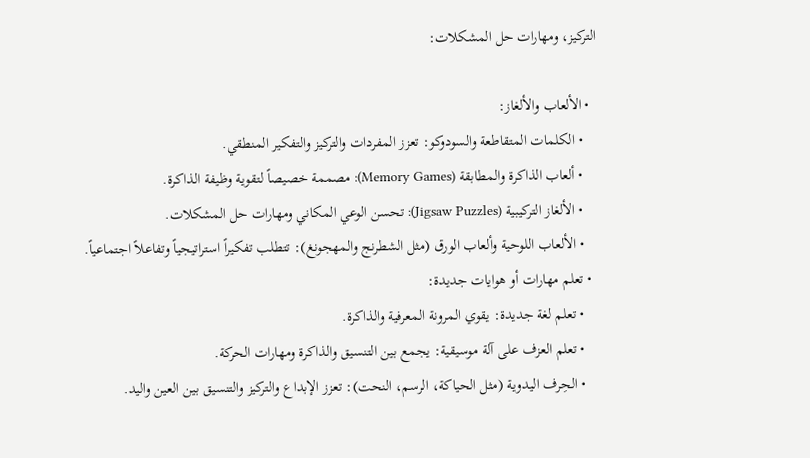التركيز، ومهارات حل المشكلات:

  • الألعاب والألغاز:
    • الكلمات المتقاطعة والسودوكو: تعزز المفردات والتركيز والتفكير المنطقي.
    • ألعاب الذاكرة والمطابقة (Memory Games): مصممة خصيصاً لتقوية وظيفة الذاكرة.
    • الألغاز التركيبية (Jigsaw Puzzles): تحسن الوعي المكاني ومهارات حل المشكلات.
    • الألعاب اللوحية وألعاب الورق (مثل الشطرنج والمهجونغ): تتطلب تفكيراً استراتيجياً وتفاعلاً اجتماعياً.
  • تعلم مهارات أو هوايات جديدة:
    • تعلم لغة جديدة: يقوي المرونة المعرفية والذاكرة.
    • تعلم العزف على آلة موسيقية: يجمع بين التنسيق والذاكرة ومهارات الحركة.
    • الحِرف اليدوية (مثل الحياكة، الرسم، النحت): تعزز الإبداع والتركيز والتنسيق بين العين واليد.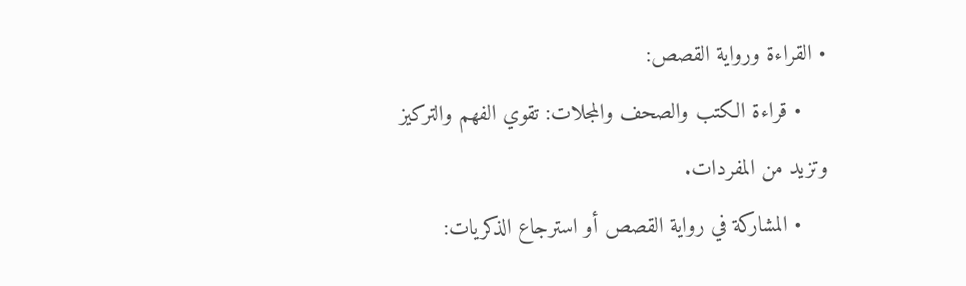• القراءة ورواية القصص:
    • قراءة الكتب والصحف والمجلات: تقوي الفهم والتركيز وتزيد من المفردات.
    • المشاركة في رواية القصص أو استرجاع الذكريات: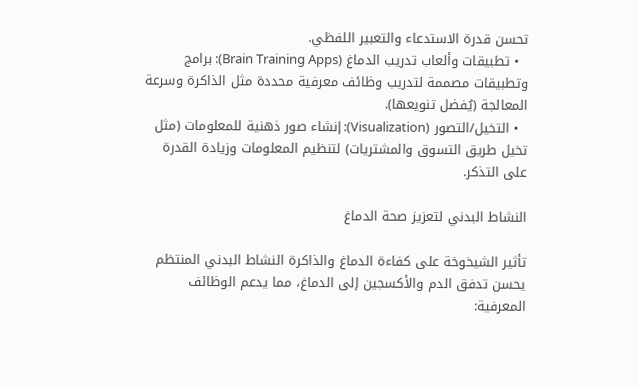تحسن قدرة الاستدعاء والتعبير اللفظي.
  • تطبيقات وألعاب تدريب الدماغ (Brain Training Apps): برامج وتطبيقات مصممة لتدريب وظائف معرفية محددة مثل الذاكرة وسرعة المعالجة (يُفضل تنويعها).
  • التخيل/التصور (Visualization): إنشاء صور ذهنية للمعلومات (مثل تخيل طريق التسوق والمشتريات) لتنظيم المعلومات وزيادة القدرة على التذكر.

النشاط البدني لتعزيز صحة الدماغ

تأثير الشيخوخة على كفاءة الدماغ والذاكرة النشاط البدني المنتظم يحسن تدفق الدم والأكسجين إلى الدماغ، مما يدعم الوظائف المعرفية: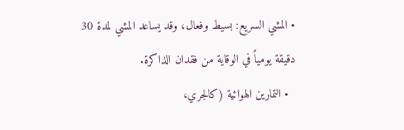• المشي السريع: بسيط وفعال، وقد يساعد المشي لمدة 30 دقيقة يومياً في الوقاية من فقدان الذاكرة.
  • التمارين الهوائية (كالجري،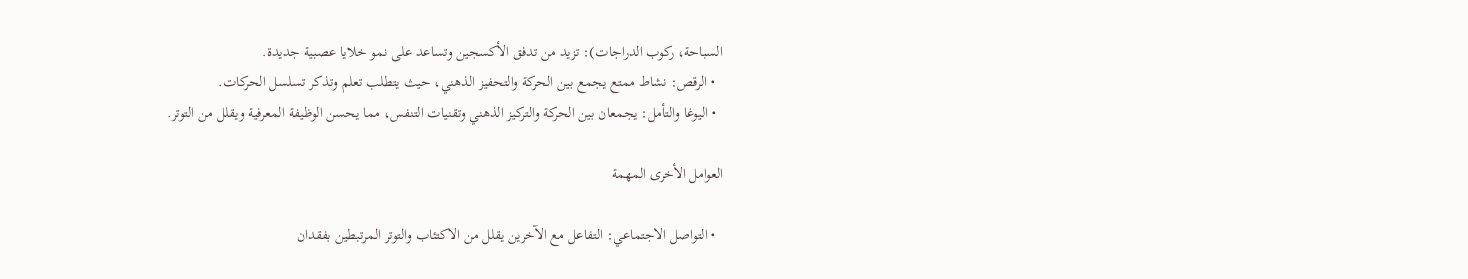السباحة، ركوب الدراجات): تزيد من تدفق الأكسجين وتساعد على نمو خلايا عصبية جديدة.
  • الرقص: نشاط ممتع يجمع بين الحركة والتحفيز الذهني، حيث يتطلب تعلم وتذكر تسلسل الحركات.
  • اليوغا والتأمل: يجمعان بين الحركة والتركيز الذهني وتقنيات التنفس، مما يحسن الوظيفة المعرفية ويقلل من التوتر.

العوامل الأخرى المهمة

  • التواصل الاجتماعي: التفاعل مع الآخرين يقلل من الاكتئاب والتوتر المرتبطين بفقدان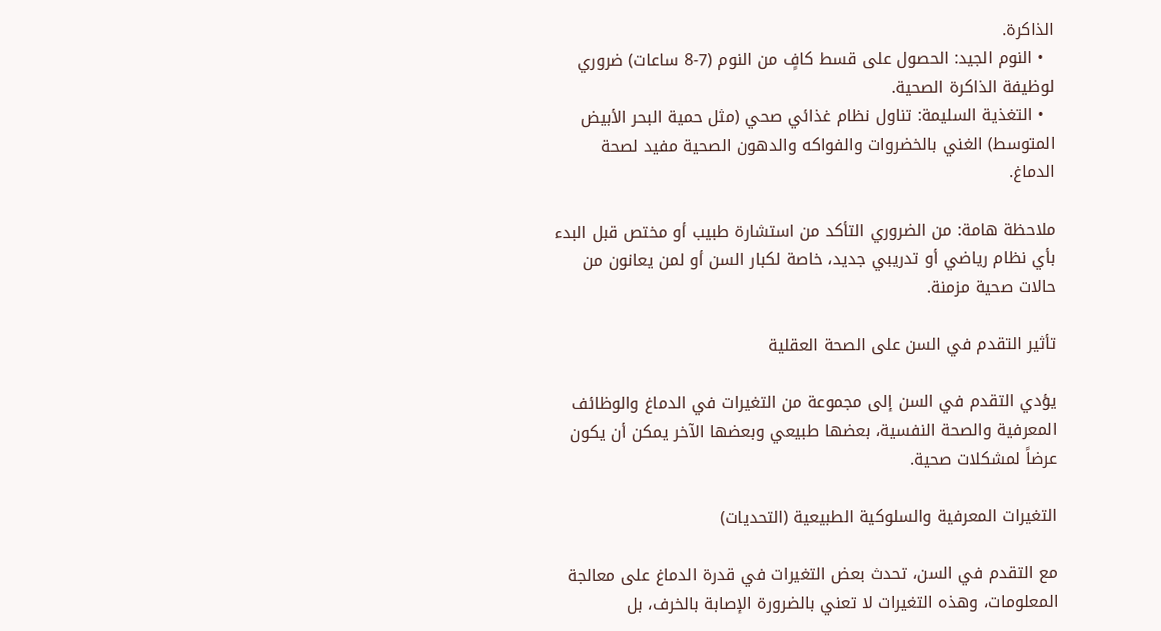الذاكرة.
  • النوم الجيد: الحصول على قسط كافٍ من النوم (7-8 ساعات) ضروري لوظيفة الذاكرة الصحية.
  • التغذية السليمة: تناول نظام غذائي صحي (مثل حمية البحر الأبيض المتوسط) الغني بالخضروات والفواكه والدهون الصحية مفيد لصحة الدماغ.

ملاحظة هامة: من الضروري التأكد من استشارة طبيب أو مختص قبل البدء بأي نظام رياضي أو تدريبي جديد، خاصة لكبار السن أو لمن يعانون من حالات صحية مزمنة.

تأثير التقدم في السن على الصحة العقلية

يؤدي التقدم في السن إلى مجموعة من التغيرات في الدماغ والوظائف المعرفية والصحة النفسية، بعضها طبيعي وبعضها الآخر يمكن أن يكون عرضاً لمشكلات صحية.

التغيرات المعرفية والسلوكية الطبيعية (التحديات)

مع التقدم في السن، تحدث بعض التغيرات في قدرة الدماغ على معالجة المعلومات، وهذه التغيرات لا تعني بالضرورة الإصابة بالخرف، بل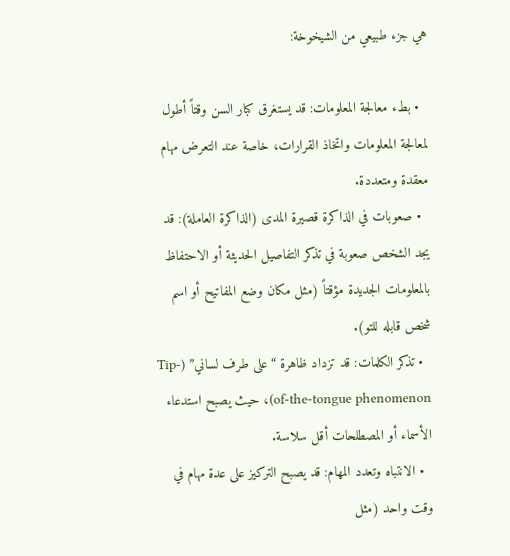هي جزء طبيعي من الشيخوخة:

  • بطء معالجة المعلومات: قد يستغرق كبار السن وقتاً أطول لمعالجة المعلومات واتخاذ القرارات، خاصة عند التعرض مهام معقدة ومتعددة.
  • صعوبات في الذاكرة قصيرة المدى (الذاكرة العاملة): قد يجد الشخص صعوبة في تذكر التفاصيل الحديثة أو الاحتفاظ بالمعلومات الجديدة مؤقتاً (مثل مكان وضع المفاتيح أو اسم شخص قابله للتو).
  • تذكر الكلمات: قد تزداد ظاهرة “على طرف لساني” (Tip-of-the-tongue phenomenon)، حيث يصبح استدعاء الأسماء أو المصطلحات أقل سلاسة.
  • الانتباه وتعدد المهام: قد يصبح التركيز على عدة مهام في وقت واحد (مثل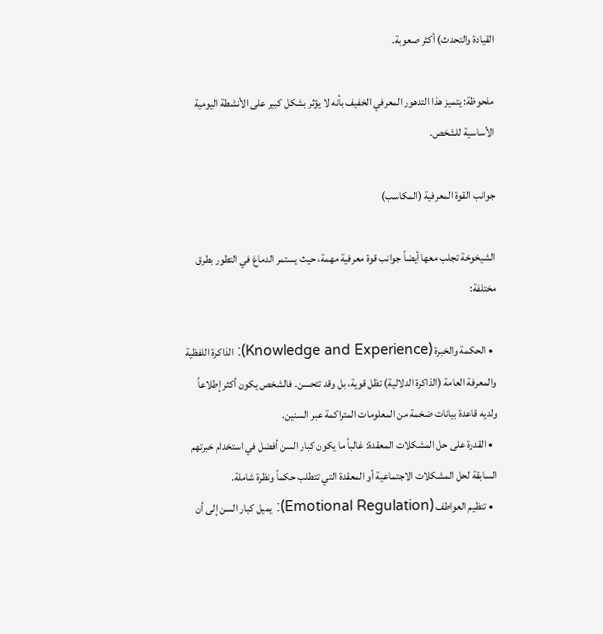القيادة والتحدث) أكثر صعوبة.

ملحوظة: يتميز هذا التدهور المعرفي الخفيف بأنه لا يؤثر بشكل كبير على الأنشطة اليومية الأساسية للشخص.

جوانب القوة المعرفية (المكاسب)

الشيخوخة تجلب معها أيضاً جوانب قوة معرفية مهمة، حيث يستمر الدماغ في التطور بطرق مختلفة:

  • الحكمة والخبرة (Knowledge and Experience): الذاكرة اللفظية والمعرفة العامة (الذاكرة الدلالية) تظل قوية، بل وقد تتحسن. فالشخص يكون أكثر إطلاعاً ولديه قاعدة بيانات ضخمة من المعلومات المتراكمة عبر السنين.
  • القدرة على حل المشكلات المعقدة: غالباً ما يكون كبار السن أفضل في استخدام خبرتهم السابقة لحل المشكلات الاجتماعية أو المعقدة التي تتطلب حكماً ونظرة شاملة.
  • تنظيم العواطف (Emotional Regulation): يميل كبار السن إلى أن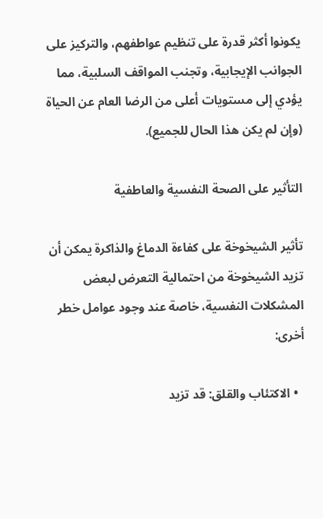يكونوا أكثر قدرة على تنظيم عواطفهم، والتركيز على الجوانب الإيجابية، وتجنب المواقف السلبية، مما يؤدي إلى مستويات أعلى من الرضا العام عن الحياة (وإن لم يكن هذا الحال للجميع).

التأثير على الصحة النفسية والعاطفية

تأثير الشيخوخة على كفاءة الدماغ والذاكرة يمكن أن تزيد الشيخوخة من احتمالية التعرض لبعض المشكلات النفسية، خاصة عند وجود عوامل خطر أخرى:

  • الاكتئاب والقلق: قد تزيد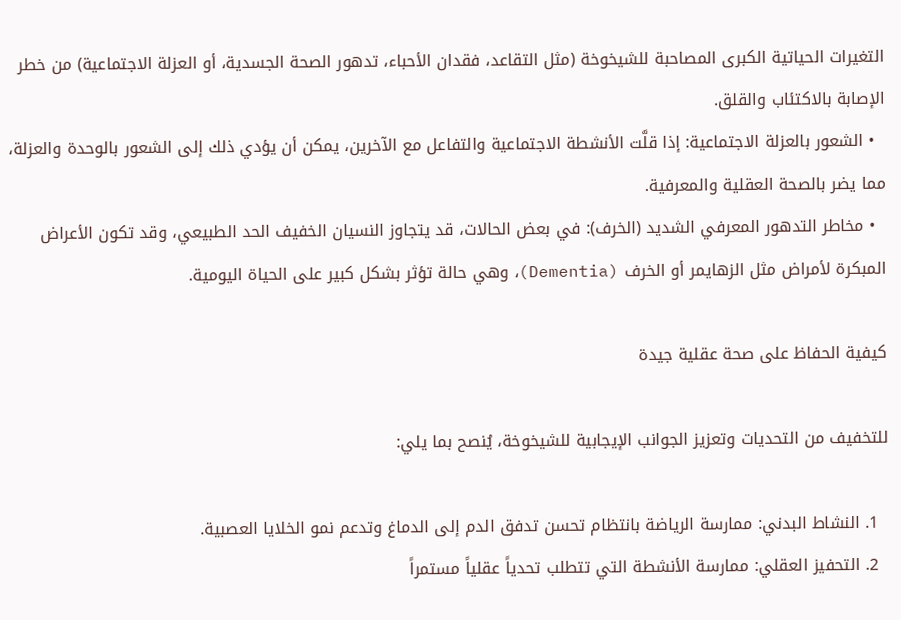التغيرات الحياتية الكبرى المصاحبة للشيخوخة (مثل التقاعد، فقدان الأحباء، تدهور الصحة الجسدية، أو العزلة الاجتماعية) من خطر الإصابة بالاكتئاب والقلق.
  • الشعور بالعزلة الاجتماعية: إذا قلَّت الأنشطة الاجتماعية والتفاعل مع الآخرين، يمكن أن يؤدي ذلك إلى الشعور بالوحدة والعزلة، مما يضر بالصحة العقلية والمعرفية.
  • مخاطر التدهور المعرفي الشديد (الخرف): في بعض الحالات، قد يتجاوز النسيان الخفيف الحد الطبيعي، وقد تكون الأعراض المبكرة لأمراض مثل الزهايمر أو الخرف (Dementia)، وهي حالة تؤثر بشكل كبير على الحياة اليومية.

كيفية الحفاظ على صحة عقلية جيدة

للتخفيف من التحديات وتعزيز الجوانب الإيجابية للشيخوخة، يُنصح بما يلي:

  1. النشاط البدني: ممارسة الرياضة بانتظام تحسن تدفق الدم إلى الدماغ وتدعم نمو الخلايا العصبية.
  2. التحفيز العقلي: ممارسة الأنشطة التي تتطلب تحدياً عقلياً مستمراً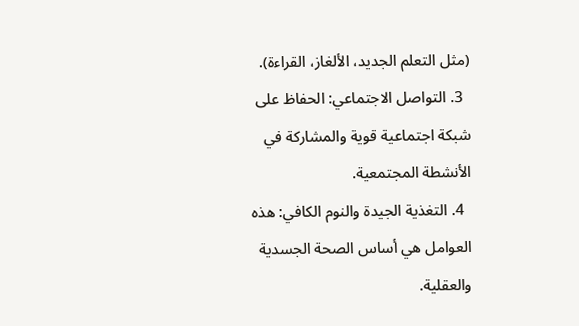(مثل التعلم الجديد، الألغاز، القراءة).
  3. التواصل الاجتماعي: الحفاظ على شبكة اجتماعية قوية والمشاركة في الأنشطة المجتمعية.
  4. التغذية الجيدة والنوم الكافي: هذه العوامل هي أساس الصحة الجسدية والعقلية.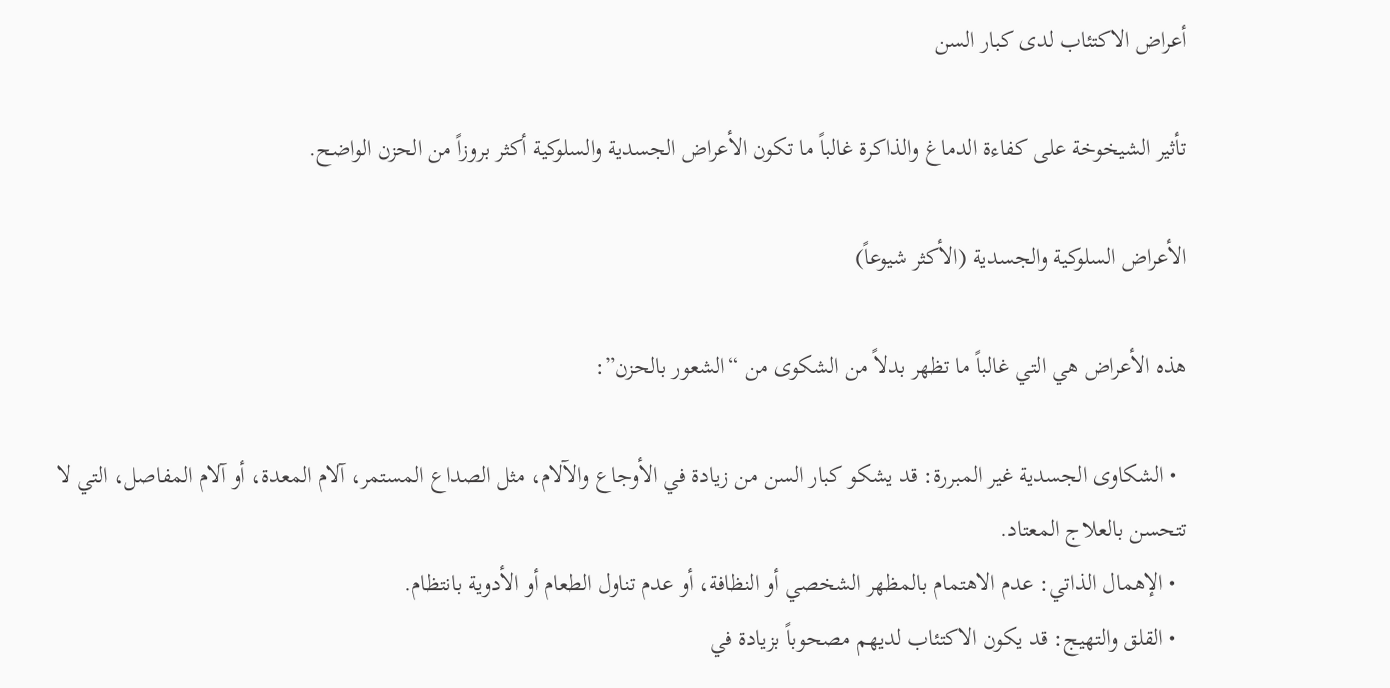أعراض الاكتئاب لدى كبار السن

تأثير الشيخوخة على كفاءة الدماغ والذاكرة غالباً ما تكون الأعراض الجسدية والسلوكية أكثر بروزاً من الحزن الواضح.

الأعراض السلوكية والجسدية (الأكثر شيوعاً)

هذه الأعراض هي التي غالباً ما تظهر بدلاً من الشكوى من “الشعور بالحزن”:

  • الشكاوى الجسدية غير المبررة: قد يشكو كبار السن من زيادة في الأوجاع والآلام، مثل الصداع المستمر، آلام المعدة، أو آلام المفاصل، التي لا تتحسن بالعلاج المعتاد.
  • الإهمال الذاتي: عدم الاهتمام بالمظهر الشخصي أو النظافة، أو عدم تناول الطعام أو الأدوية بانتظام.
  • القلق والتهيج: قد يكون الاكتئاب لديهم مصحوباً بزيادة في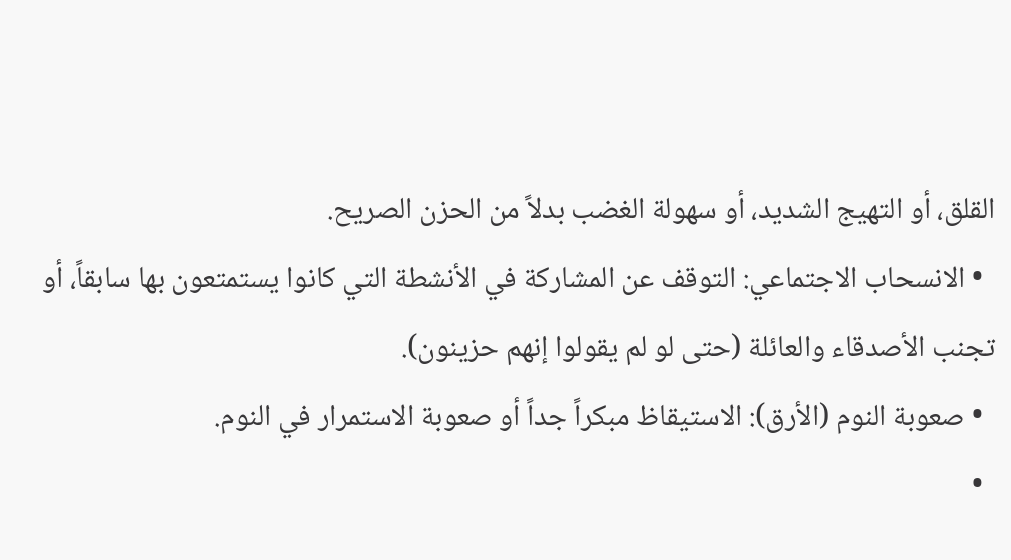القلق، أو التهيج الشديد، أو سهولة الغضب بدلاً من الحزن الصريح.
  • الانسحاب الاجتماعي: التوقف عن المشاركة في الأنشطة التي كانوا يستمتعون بها سابقاً، أو تجنب الأصدقاء والعائلة (حتى لو لم يقولوا إنهم حزينون).
  • صعوبة النوم (الأرق): الاستيقاظ مبكراً جداً أو صعوبة الاستمرار في النوم.
  •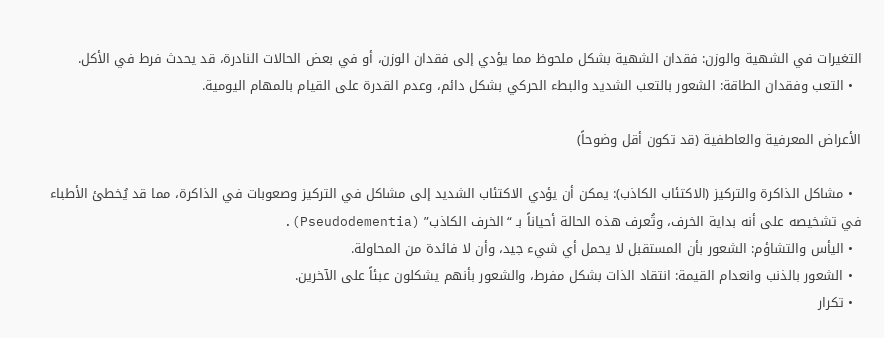التغيرات في الشهية والوزن: فقدان الشهية بشكل ملحوظ مما يؤدي إلى فقدان الوزن، أو في بعض الحالات النادرة، قد يحدث فرط في الأكل.
  • التعب وفقدان الطاقة: الشعور بالتعب الشديد والبطء الحركي بشكل دائم، وعدم القدرة على القيام بالمهام اليومية.

الأعراض المعرفية والعاطفية (قد تكون أقل وضوحاً)

  • مشاكل الذاكرة والتركيز (الاكتئاب الكاذب): يمكن أن يؤدي الاكتئاب الشديد إلى مشاكل في التركيز وصعوبات في الذاكرة، مما قد يُخطئ الأطباء في تشخيصه على أنه بداية الخرف، وتُعرف هذه الحالة أحياناً بـ “الخرف الكاذب” (Pseudodementia).
  • اليأس والتشاؤم: الشعور بأن المستقبل لا يحمل أي شيء جيد، وأن لا فائدة من المحاولة.
  • الشعور بالذنب وانعدام القيمة: انتقاد الذات بشكل مفرط، والشعور بأنهم يشكلون عبئاً على الآخرين.
  • تكرار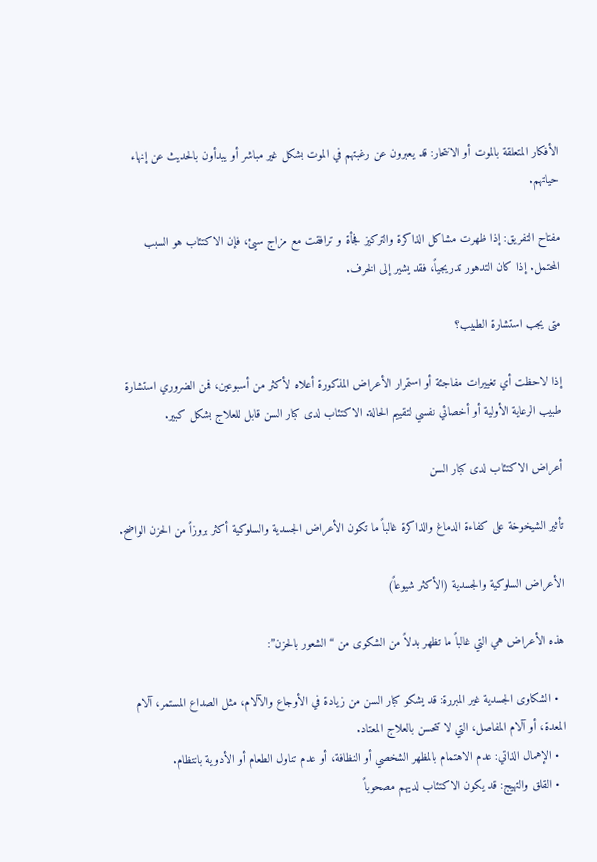الأفكار المتعلقة بالموت أو الانتحار: قد يعبرون عن رغبتهم في الموت بشكل غير مباشر أو يبدأون بالحديث عن إنهاء حياتهم.

مفتاح التفريق: إذا ظهرت مشاكل الذاكرة والتركيز فجأة و ترافقت مع مزاج سيئ، فإن الاكتئاب هو السبب المحتمل. إذا كان التدهور تدريجياً، فقد يشير إلى الخرف.

متى يجب استشارة الطبيب؟

إذا لاحظت أي تغييرات مفاجئة أو استمرار الأعراض المذكورة أعلاه لأكثر من أسبوعين، فمن الضروري استشارة طبيب الرعاية الأولية أو أخصائي نفسي لتقييم الحالة. الاكتئاب لدى كبار السن قابل للعلاج بشكل كبير.

أعراض الاكتئاب لدى كبار السن

تأثير الشيخوخة على كفاءة الدماغ والذاكرة غالباً ما تكون الأعراض الجسدية والسلوكية أكثر بروزاً من الحزن الواضح.

الأعراض السلوكية والجسدية (الأكثر شيوعاً)

هذه الأعراض هي التي غالباً ما تظهر بدلاً من الشكوى من “الشعور بالحزن”:

  • الشكاوى الجسدية غير المبررة: قد يشكو كبار السن من زيادة في الأوجاع والآلام، مثل الصداع المستمر، آلام المعدة، أو آلام المفاصل، التي لا تتحسن بالعلاج المعتاد.
  • الإهمال الذاتي: عدم الاهتمام بالمظهر الشخصي أو النظافة، أو عدم تناول الطعام أو الأدوية بانتظام.
  • القلق والتهيج: قد يكون الاكتئاب لديهم مصحوباً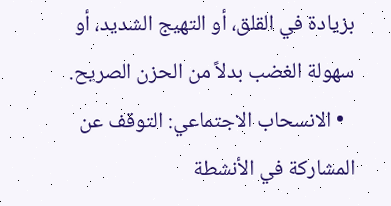بزيادة في القلق، أو التهيج الشديد، أو سهولة الغضب بدلاً من الحزن الصريح.
  • الانسحاب الاجتماعي: التوقف عن المشاركة في الأنشطة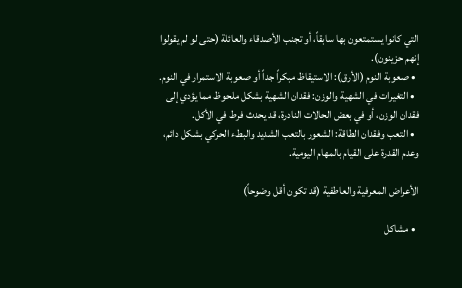التي كانوا يستمتعون بها سابقاً، أو تجنب الأصدقاء والعائلة (حتى لو لم يقولوا إنهم حزينون).
  • صعوبة النوم (الأرق): الاستيقاظ مبكراً جداً أو صعوبة الاستمرار في النوم.
  • التغيرات في الشهية والوزن: فقدان الشهية بشكل ملحوظ مما يؤدي إلى فقدان الوزن، أو في بعض الحالات النادرة، قد يحدث فرط في الأكل.
  • التعب وفقدان الطاقة: الشعور بالتعب الشديد والبطء الحركي بشكل دائم، وعدم القدرة على القيام بالمهام اليومية.

الأعراض المعرفية والعاطفية (قد تكون أقل وضوحاً)

  • مشاكل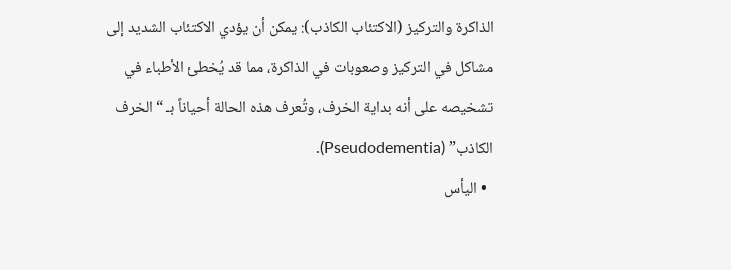الذاكرة والتركيز (الاكتئاب الكاذب): يمكن أن يؤدي الاكتئاب الشديد إلى مشاكل في التركيز وصعوبات في الذاكرة، مما قد يُخطئ الأطباء في تشخيصه على أنه بداية الخرف، وتُعرف هذه الحالة أحياناً بـ “الخرف الكاذب” (Pseudodementia).
  • اليأس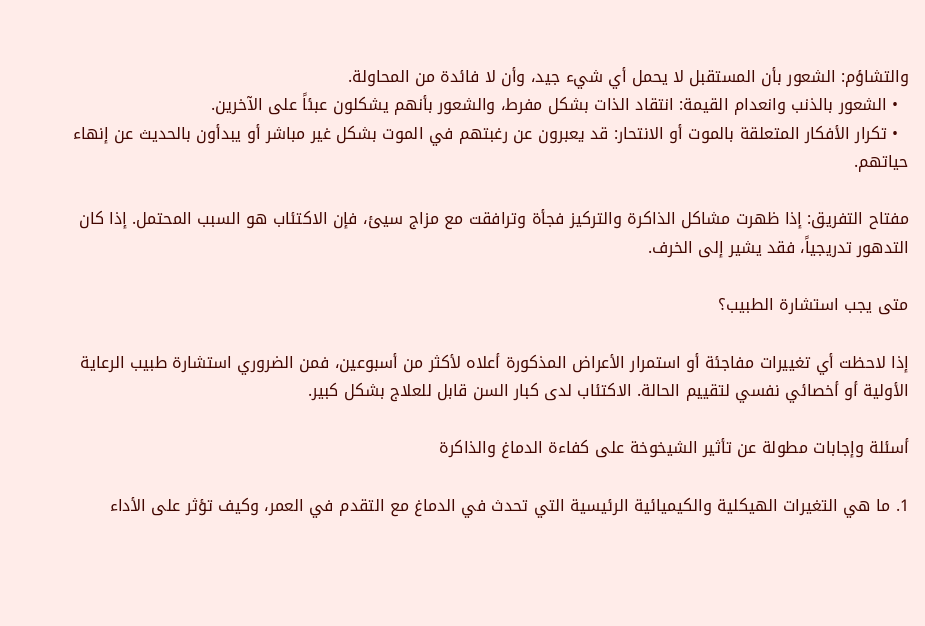والتشاؤم: الشعور بأن المستقبل لا يحمل أي شيء جيد، وأن لا فائدة من المحاولة.
  • الشعور بالذنب وانعدام القيمة: انتقاد الذات بشكل مفرط، والشعور بأنهم يشكلون عبئاً على الآخرين.
  • تكرار الأفكار المتعلقة بالموت أو الانتحار: قد يعبرون عن رغبتهم في الموت بشكل غير مباشر أو يبدأون بالحديث عن إنهاء حياتهم.

مفتاح التفريق: إذا ظهرت مشاكل الذاكرة والتركيز فجأة وترافقت مع مزاج سيئ، فإن الاكتئاب هو السبب المحتمل. إذا كان التدهور تدريجياً، فقد يشير إلى الخرف.

متى يجب استشارة الطبيب؟

إذا لاحظت أي تغييرات مفاجئة أو استمرار الأعراض المذكورة أعلاه لأكثر من أسبوعين، فمن الضروري استشارة طبيب الرعاية الأولية أو أخصائي نفسي لتقييم الحالة. الاكتئاب لدى كبار السن قابل للعلاج بشكل كبير.

أسئلة وإجابات مطولة عن تأثير الشيخوخة على كفاءة الدماغ والذاكرة

1. ما هي التغيرات الهيكلية والكيميائية الرئيسية التي تحدث في الدماغ مع التقدم في العمر، وكيف تؤثر على الأداء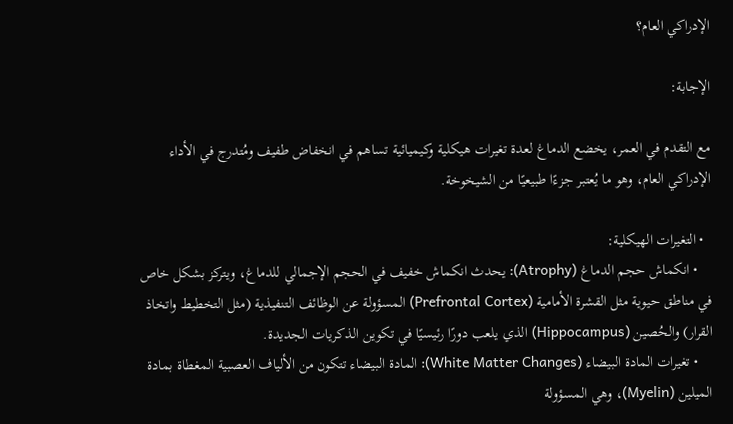الإدراكي العام؟

الإجابة:

مع التقدم في العمر، يخضع الدماغ لعدة تغيرات هيكلية وكيميائية تساهم في انخفاض طفيف ومُتدرج في الأداء الإدراكي العام، وهو ما يُعتبر جزءًا طبيعيًا من الشيخوخة.

  • التغيرات الهيكلية:
    • انكماش حجم الدماغ (Atrophy): يحدث انكماش خفيف في الحجم الإجمالي للدماغ، ويتركز بشكل خاص في مناطق حيوية مثل القشرة الأمامية (Prefrontal Cortex) المسؤولة عن الوظائف التنفيذية (مثل التخطيط واتخاذ القرار) والحُصين (Hippocampus) الذي يلعب دورًا رئيسيًا في تكوين الذكريات الجديدة.
    • تغيرات المادة البيضاء (White Matter Changes): المادة البيضاء تتكون من الألياف العصبية المغطاة بمادة الميلين (Myelin)، وهي المسؤولة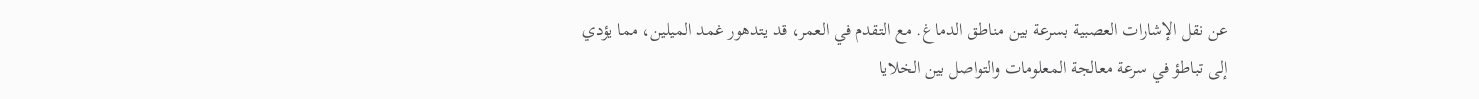عن نقل الإشارات العصبية بسرعة بين مناطق الدماغ. مع التقدم في العمر، قد يتدهور غمد الميلين، مما يؤدي إلى تباطؤ في سرعة معالجة المعلومات والتواصل بين الخلايا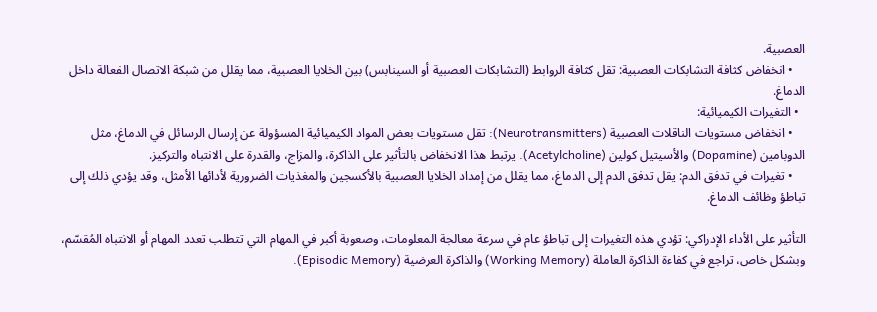العصبية.
    • انخفاض كثافة التشابكات العصبية: تقل كثافة الروابط (التشابكات العصبية أو السينابس) بين الخلايا العصبية، مما يقلل من شبكة الاتصال الفعالة داخل الدماغ.
  • التغيرات الكيميائية:
    • انخفاض مستويات الناقلات العصبية (Neurotransmitters): تقل مستويات بعض المواد الكيميائية المسؤولة عن إرسال الرسائل في الدماغ، مثل الدوبامين (Dopamine) والأسيتيل كولين (Acetylcholine). يرتبط هذا الانخفاض بالتأثير على الذاكرة، والمزاج، والقدرة على الانتباه والتركيز.
    • تغيرات في تدفق الدم: يقل تدفق الدم إلى الدماغ، مما يقلل من إمداد الخلايا العصبية بالأكسجين والمغذيات الضرورية لأدائها الأمثل، وقد يؤدي ذلك إلى تباطؤ وظائف الدماغ.

التأثير على الأداء الإدراكي: تؤدي هذه التغيرات إلى تباطؤ عام في سرعة معالجة المعلومات، وصعوبة أكبر في المهام التي تتطلب تعدد المهام أو الانتباه المُقسّم، وبشكل خاص، تراجع في كفاءة الذاكرة العاملة (Working Memory) والذاكرة العرضية (Episodic Memory).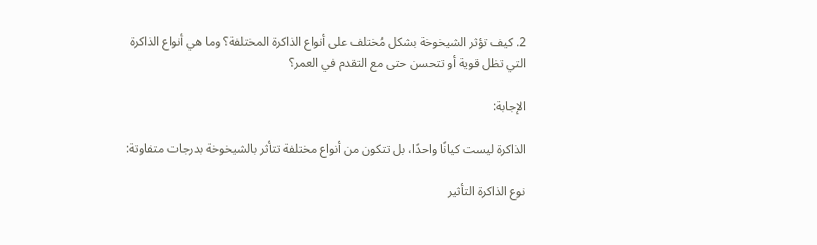2. كيف تؤثر الشيخوخة بشكل مُختلف على أنواع الذاكرة المختلفة؟ وما هي أنواع الذاكرة التي تظل قوية أو تتحسن حتى مع التقدم في العمر؟

الإجابة:

الذاكرة ليست كيانًا واحدًا، بل تتكون من أنواع مختلفة تتأثر بالشيخوخة بدرجات متفاوتة:

نوع الذاكرة التأثير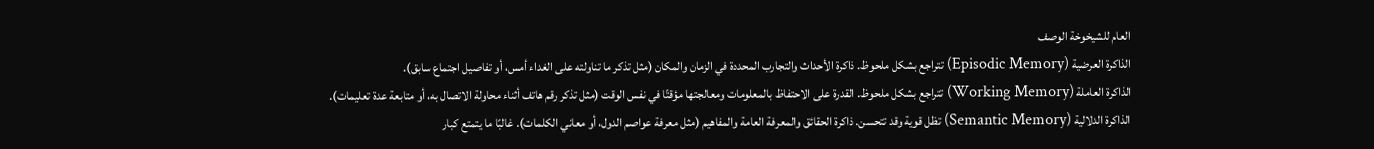العام للشيخوخة الوصف
الذاكرة العرضية (Episodic Memory) تتراجع بشكل ملحوظ. ذاكرة الأحداث والتجارب المحددة في الزمان والمكان (مثل تذكر ما تناولته على الغداء أمس، أو تفاصيل اجتماع سابق).
الذاكرة العاملة (Working Memory) تتراجع بشكل ملحوظ. القدرة على الاحتفاظ بالمعلومات ومعالجتها مؤقتًا في نفس الوقت (مثل تذكر رقم هاتف أثناء محاولة الاتصال به، أو متابعة عدة تعليمات).
الذاكرة الدلالية (Semantic Memory) تظل قوية وقد تتحسن. ذاكرة الحقائق والمعرفة العامة والمفاهيم (مثل معرفة عواصم الدول، أو معاني الكلمات). غالبًا ما يتمتع كبار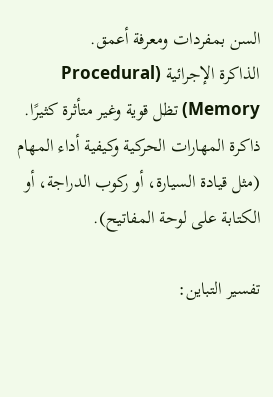السن بمفردات ومعرفة أعمق.
الذاكرة الإجرائية (Procedural Memory) تظل قوية وغير متأثرة كثيرًا. ذاكرة المهارات الحركية وكيفية أداء المهام (مثل قيادة السيارة، أو ركوب الدراجة، أو الكتابة على لوحة المفاتيح).

تفسير التباين: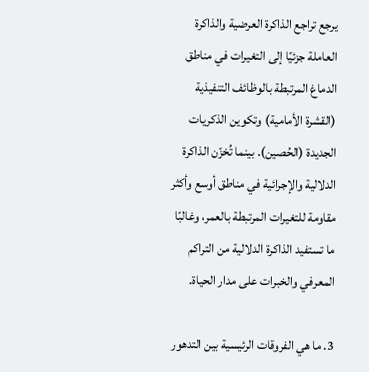يرجع تراجع الذاكرة العرضية والذاكرة العاملة جزئيًا إلى التغيرات في مناطق الدماغ المرتبطة بالوظائف التنفيذية (القشرة الأمامية) وتكوين الذكريات الجديدة (الحُصين). بينما تُخزّن الذاكرة الدلالية والإجرائية في مناطق أوسع وأكثر مقاومة للتغيرات المرتبطة بالعمر، وغالبًا ما تستفيد الذاكرة الدلالية من التراكم المعرفي والخبرات على مدار الحياة.

3. ما هي الفروقات الرئيسية بين التدهور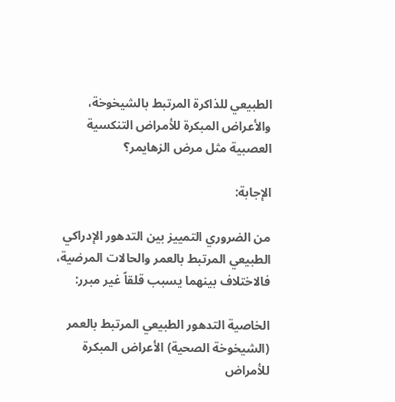الطبيعي للذاكرة المرتبط بالشيخوخة، والأعراض المبكرة للأمراض التنكسية العصبية مثل مرض الزهايمر؟

الإجابة:

من الضروري التمييز بين التدهور الإدراكي الطبيعي المرتبط بالعمر والحالات المرضية، فالاختلاف بينهما يسبب قلقاً غير مبرر:

الخاصية التدهور الطبيعي المرتبط بالعمر (الشيخوخة الصحية) الأعراض المبكرة للأمراض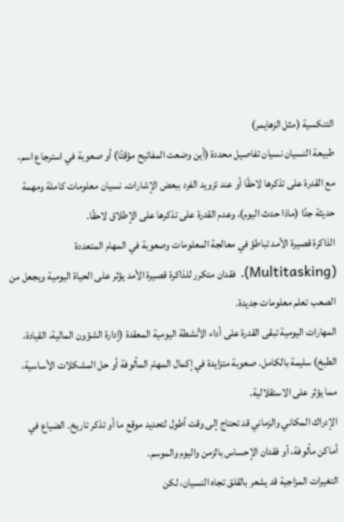التنكسية (مثل الزهايمر)
طبيعة النسيان نسيان تفاصيل محددة (أين وضعت المفاتيح مؤقتًا) أو صعوبة في استرجاع اسم، مع القدرة على تذكرها لاحقًا أو عند تزويد الفرد ببعض الإشارات. نسيان معلومات كاملة ومهمة حديثة جدًا (ماذا حدث اليوم)، وعدم القدرة على تذكرها على الإطلاق لاحقًا.
الذاكرة قصيرة الأمد تباطؤ في معالجة المعلومات وصعوبة في المهام المتعددة (Multitasking). فقدان متكرر للذاكرة قصيرة الأمد يؤثر على الحياة اليومية ويجعل من الصعب تعلم معلومات جديدة.
المهارات اليومية تبقى القدرة على أداء الأنشطة اليومية المعقدة (إدارة الشؤون المالية، القيادة، الطبخ) سليمة بالكامل. صعوبة متزايدة في إكمال المهام المألوفة أو حل المشكلات الأساسية، مما يؤثر على الاستقلالية.
الإدراك المكاني والزماني قد تحتاج إلى وقت أطول لتحديد موقع ما أو تذكر تاريخ. الضياع في أماكن مألوفة، أو فقدان الإحساس بالزمن واليوم والموسم.
التغيرات المزاجية قد يشعر بالقلق تجاه النسيان، لكن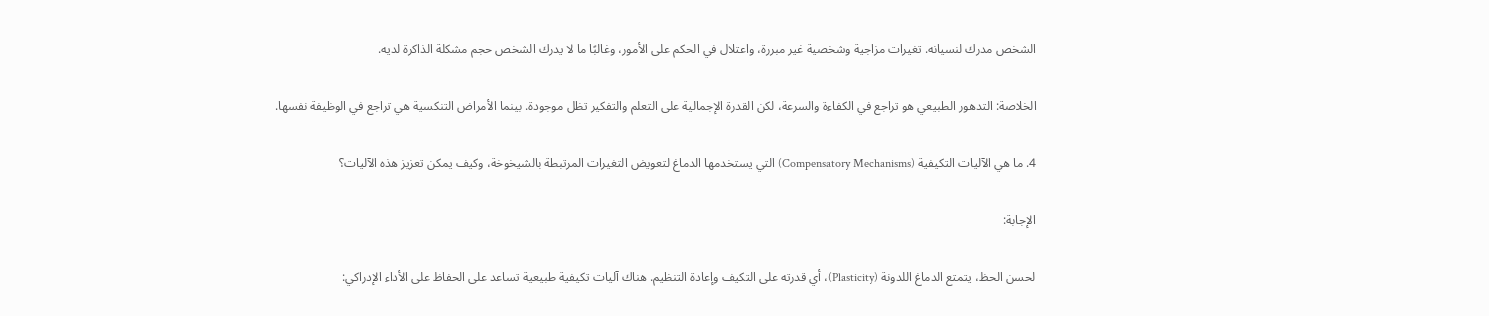الشخص مدرك لنسيانه. تغيرات مزاجية وشخصية غير مبررة، واعتلال في الحكم على الأمور، وغالبًا ما لا يدرك الشخص حجم مشكلة الذاكرة لديه.

الخلاصة: التدهور الطبيعي هو تراجع في الكفاءة والسرعة، لكن القدرة الإجمالية على التعلم والتفكير تظل موجودة. بينما الأمراض التنكسية هي تراجع في الوظيفة نفسها.

4. ما هي الآليات التكيفية (Compensatory Mechanisms) التي يستخدمها الدماغ لتعويض التغيرات المرتبطة بالشيخوخة، وكيف يمكن تعزيز هذه الآليات؟

الإجابة:

لحسن الحظ، يتمتع الدماغ اللدونة (Plasticity)، أي قدرته على التكيف وإعادة التنظيم. هناك آليات تكيفية طبيعية تساعد على الحفاظ على الأداء الإدراكي: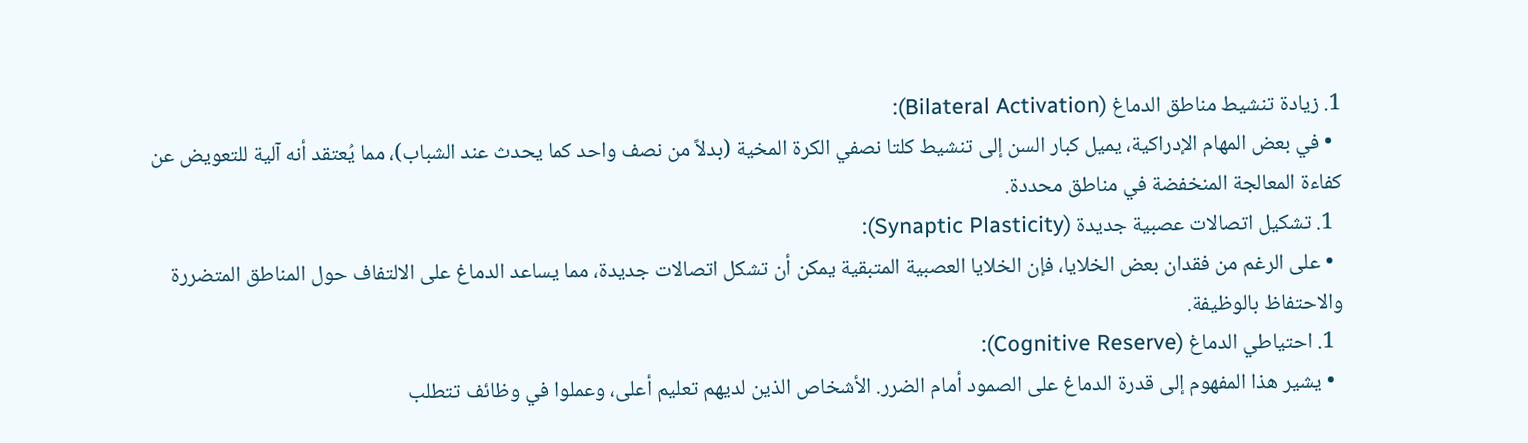1. زيادة تنشيط مناطق الدماغ (Bilateral Activation):
  • في بعض المهام الإدراكية، يميل كبار السن إلى تنشيط كلتا نصفي الكرة المخية (بدلاً من نصف واحد كما يحدث عند الشباب)، مما يُعتقد أنه آلية للتعويض عن كفاءة المعالجة المنخفضة في مناطق محددة.
  1. تشكيل اتصالات عصبية جديدة (Synaptic Plasticity):
  • على الرغم من فقدان بعض الخلايا، فإن الخلايا العصبية المتبقية يمكن أن تشكل اتصالات جديدة، مما يساعد الدماغ على الالتفاف حول المناطق المتضررة والاحتفاظ بالوظيفة.
  1. احتياطي الدماغ (Cognitive Reserve):
  • يشير هذا المفهوم إلى قدرة الدماغ على الصمود أمام الضرر. الأشخاص الذين لديهم تعليم أعلى، وعملوا في وظائف تتطلب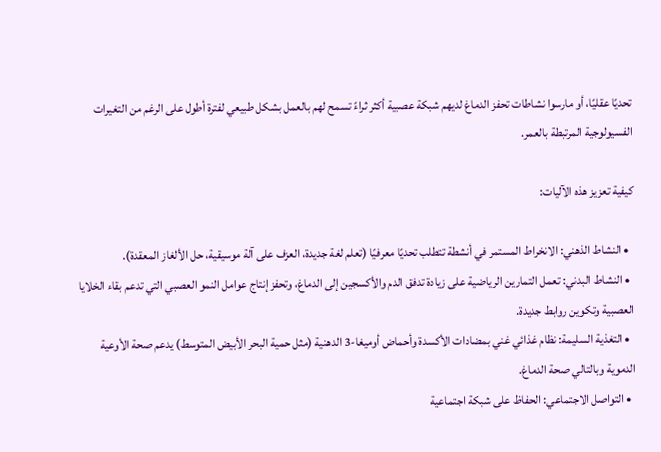تحديًا عقليًا، أو مارسوا نشاطات تحفز الدماغ لديهم شبكة عصبية أكثر ثراءً تسمح لهم بالعمل بشكل طبيعي لفترة أطول على الرغم من التغيرات الفسيولوجية المرتبطة بالعمر.

كيفية تعزيز هذه الآليات:

  • النشاط الذهني: الانخراط المستمر في أنشطة تتطلب تحديًا معرفيًا (تعلم لغة جديدة، العزف على آلة موسيقية، حل الألغاز المعقدة).
  • النشاط البدني: تعمل التمارين الرياضية على زيادة تدفق الدم والأكسجين إلى الدماغ، وتحفز إنتاج عوامل النمو العصبي التي تدعم بقاء الخلايا العصبية وتكوين روابط جديدة.
  • التغذية السليمة: نظام غذائي غني بمضادات الأكسدة وأحماض أوميغا-3 الدهنية (مثل حمية البحر الأبيض المتوسط) يدعم صحة الأوعية الدموية وبالتالي صحة الدماغ.
  • التواصل الاجتماعي: الحفاظ على شبكة اجتماعية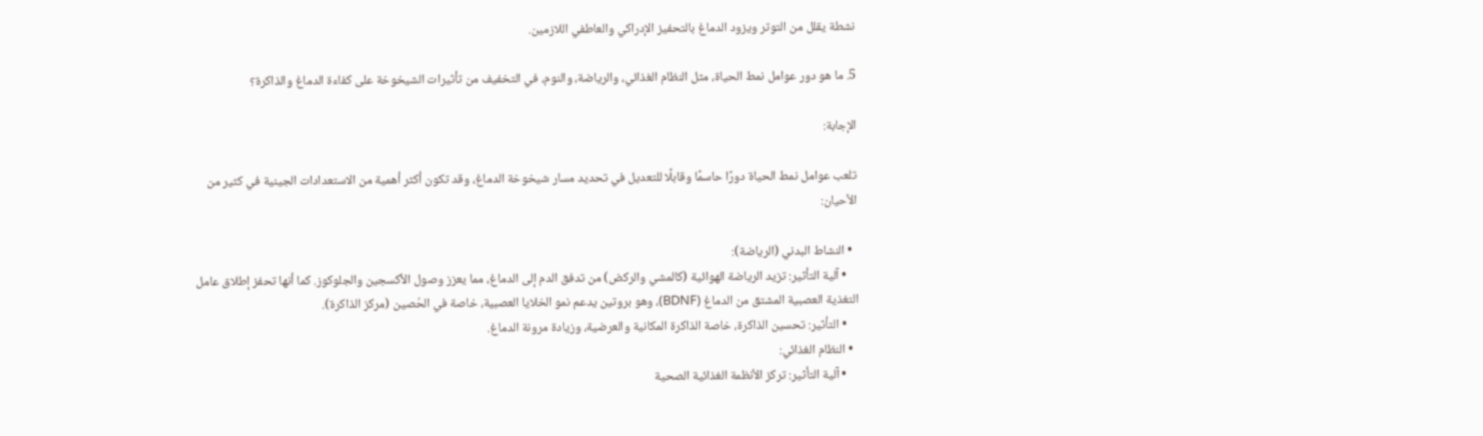نشطة يقلل من التوتر ويزود الدماغ بالتحفيز الإدراكي والعاطفي اللازمين.

5. ما هو دور عوامل نمط الحياة، مثل النظام الغذائي، والرياضة، والنوم، في التخفيف من تأثيرات الشيخوخة على كفاءة الدماغ والذاكرة؟

الإجابة:

تلعب عوامل نمط الحياة دورًا حاسمًا وقابلًا للتعديل في تحديد مسار شيخوخة الدماغ، وقد تكون أكثر أهمية من الاستعدادات الجينية في كثير من الأحيان:

  • النشاط البدني (الرياضة):
    • آلية التأثير: تزيد الرياضة الهوائية (كالمشي والركض) من تدفق الدم إلى الدماغ، مما يعزز وصول الأكسجين والجلوكوز. كما أنها تحفز إطلاق عامل التغذية العصبية المشتق من الدماغ (BDNF)، وهو بروتين يدعم نمو الخلايا العصبية، خاصة في الحُصين (مركز الذاكرة).
    • التأثير: تحسين الذاكرة، خاصة الذاكرة المكانية والعرضية، وزيادة مرونة الدماغ.
  • النظام الغذائي:
    • آلية التأثير: تركز الأنظمة الغذائية الصحية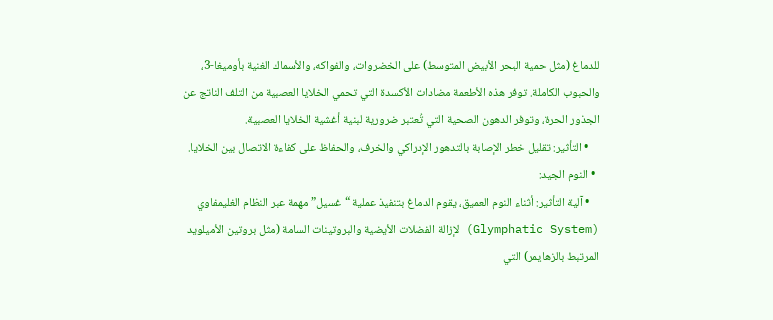للدماغ (مثل حمية البحر الأبيض المتوسط) على الخضروات، والفواكه، والأسماك الغنية بأوميغا-3، والحبوب الكاملة. توفر هذه الأطعمة مضادات الأكسدة التي تحمي الخلايا العصبية من التلف الناتج عن الجذور الحرة، وتوفر الدهون الصحية التي تُعتبر ضرورية لبنية أغشية الخلايا العصبية.
    • التأثير: تقليل خطر الإصابة بالتدهور الإدراكي والخرف، والحفاظ على كفاءة الاتصال بين الخلايا.
  • النوم الجيد:
    • آلية التأثير: أثناء النوم العميق، يقوم الدماغ بتنفيذ عملية “غسيل” مهمة عبر النظام الغليمفاوي (Glymphatic System) لإزالة الفضلات الأيضية والبروتينات السامة (مثل بروتين الأميلويد المرتبط بالزهايمر) التي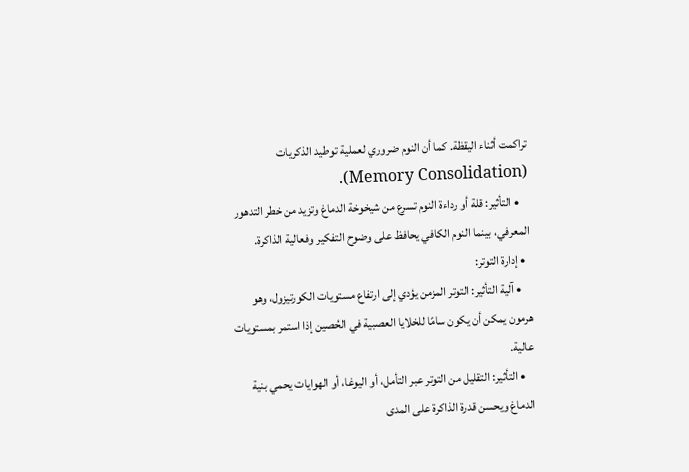تراكمت أثناء اليقظة. كما أن النوم ضروري لعملية توطيد الذكريات (Memory Consolidation).
    • التأثير: قلة أو رداءة النوم تسرع من شيخوخة الدماغ وتزيد من خطر التدهور المعرفي، بينما النوم الكافي يحافظ على وضوح التفكير وفعالية الذاكرة.
  • إدارة التوتر:
    • آلية التأثير: التوتر المزمن يؤدي إلى ارتفاع مستويات الكورتيزول، وهو هرمون يمكن أن يكون سامًا للخلايا العصبية في الحُصين إذا استمر بمستويات عالية.
    • التأثير: التقليل من التوتر عبر التأمل، أو اليوغا، أو الهوايات يحمي بنية الدماغ ويحسن قدرة الذاكرة على المدى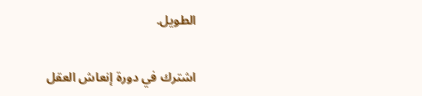الطويل.

اشترك في دورة إنعاش العقل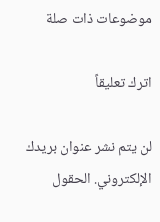موضوعات ذات صلة

اترك تعليقاً

لن يتم نشر عنوان بريدك الإلكتروني. الحقول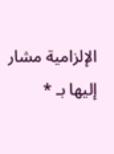الإلزامية مشار إليها بـ *